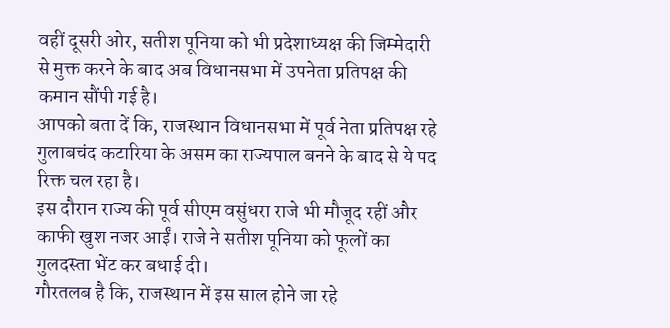वहीं दूसरी ओर, सतीश पूनिया को भी प्रदेशाध्यक्ष की जिम्मेदारी से मुक्त करने के बाद अब विधानसभा में उपनेता प्रतिपक्ष की कमान सौंपी गई है।
आपको बता दें कि, राजस्थान विधानसभा में पूर्व नेता प्रतिपक्ष रहे गुलाबचंद कटारिया के असम का राज्यपाल बनने के बाद से ये पद रिक्त चल रहा है।
इस दौरान राज्य की पूर्व सीएम वसुंधरा राजे भी मौजूद रहीं और काफी खुश नजर आईं। राजे ने सतीश पूनिया को फूलों का गुलदस्ता भेंट कर बधाई दी।
गौरतलब है कि, राजस्थान में इस साल होने जा रहे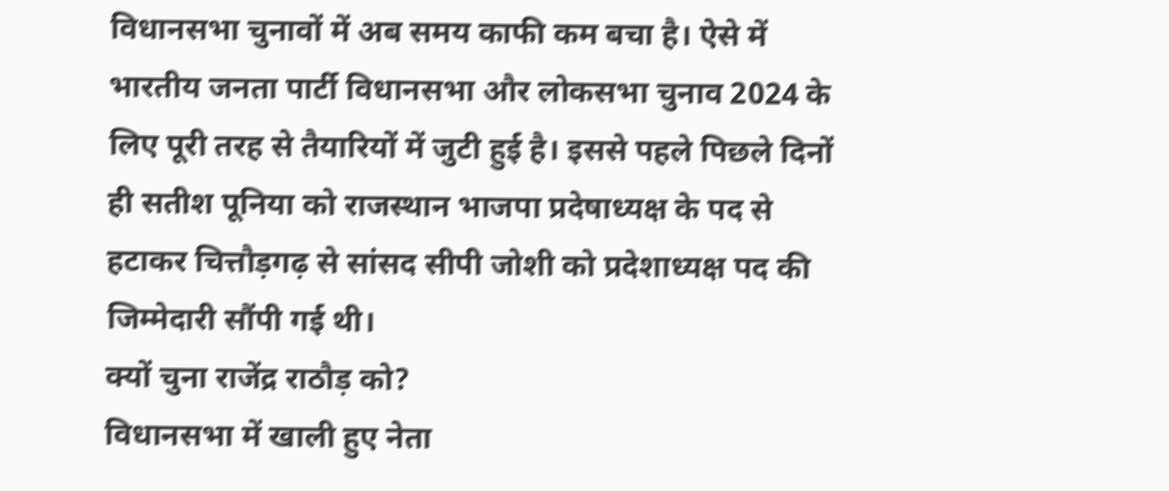विधानसभा चुनावों में अब समय काफी कम बचा है। ऐसे में भारतीय जनता पार्टी विधानसभा और लोकसभा चुनाव 2024 के लिए पूरी तरह से तैयारियों में जुटी हुई है। इससे पहले पिछले दिनों ही सतीश पूनिया को राजस्थान भाजपा प्रदेषाध्यक्ष के पद से हटाकर चित्तौड़गढ़ से सांसद सीपी जोशी को प्रदेशाध्यक्ष पद की जिम्मेदारी सौंपी गई थी।
क्यों चुना राजेंद्र राठौड़ को?
विधानसभा में खाली हुए नेता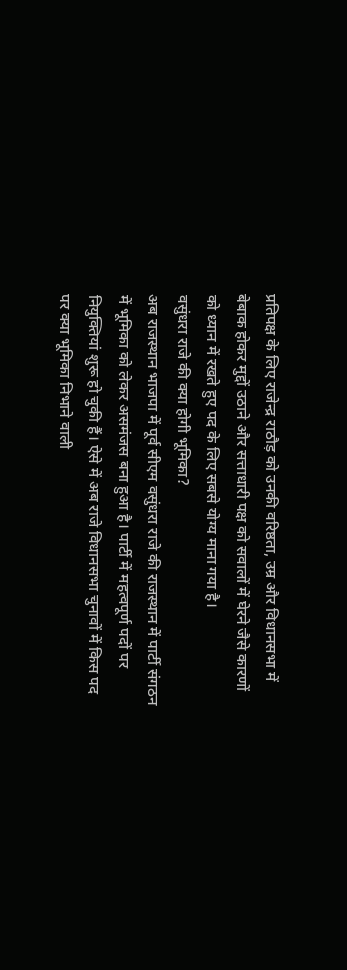प्रतिपक्ष के लिए राजेन्द्र राठौड़ को उनकी वरिष्ठता, उम्र और विधानसभा में बेबाक होकर मुद्दों उठाने और सत्ताधारी पक्ष को सवालों में घेरने जैसे कारणों को ध्यान में रखते हुए पद के लिए सबसे योग्य माना गया है।
वसुंधरा राजे की क्या होगी भूमिका?
अब राजस्थान भाजपा में पूर्व सीएम वसुंधरा राजे की राजस्थान में पार्टी संगठन में भूमिका को लेकर असमंजस बना हुआ है। पार्टी में महत्वपूर्ण पदों पर नियुक्तियां शुरू हो चुकी हैं। ऐसे में अब राजे विधानसभा चुनावों में किस पद पर क्या भूमिका निभाने वाली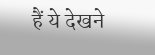हैं ये देखने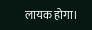लायक होगा।